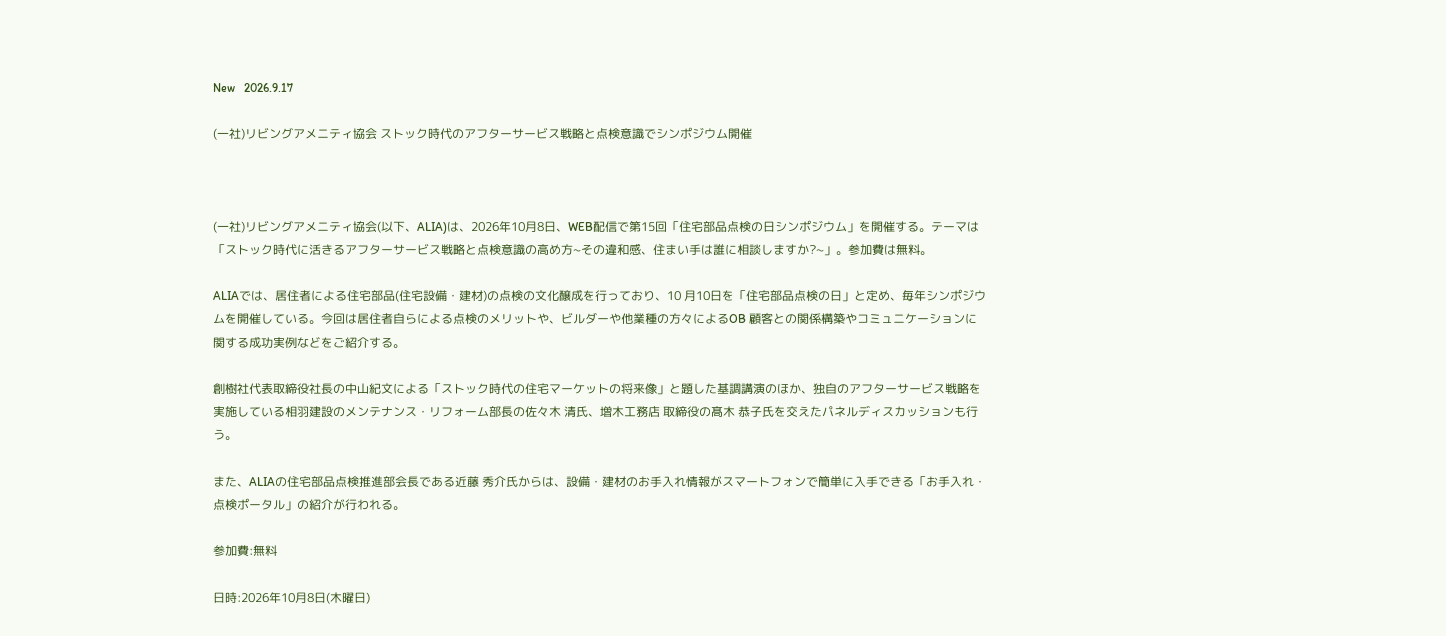New   2026.9.17

(一社)リビングアメニティ協会 ストック時代のアフターサービス戦略と点検意識でシンポジウム開催



(一社)リビングアメニティ協会(以下、ALIA)は、2026年10月8日、WEB配信で第15回「住宅部品点検の日シンポジウム」を開催する。テーマは「ストック時代に活きるアフターサービス戦略と点検意識の高め方~その違和感、住まい手は誰に相談しますか?~」。参加費は無料。

ALIAでは、居住者による住宅部品(住宅設備・建材)の点検の文化醸成を行っており、10 月10日を「住宅部品点検の日」と定め、毎年シンポジウムを開催している。今回は居住者自らによる点検のメリットや、ビルダーや他業種の方々によるOB 顧客との関係構築やコミュニケーションに関する成功実例などをご紹介する。

創樹社代表取締役社長の中山紀文による「ストック時代の住宅マーケットの将来像」と題した基調講演のほか、独自のアフターサービス戦略を実施している相羽建設のメンテナンス・リフォーム部長の佐々木 清氏、増木工務店 取締役の髙木 恭子氏を交えたパネルディスカッションも行う。

また、ALIAの住宅部品点検推進部会長である近藤 秀介氏からは、設備・建材のお手入れ情報がスマートフォンで簡単に入手できる「お手入れ・点検ポータル」の紹介が行われる。

参加費:無料

日時:2026年10月8日(木曜日)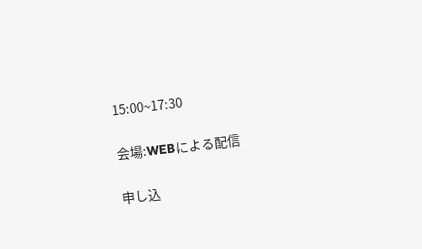15:00~17:30

会場:WEBによる配信

申し込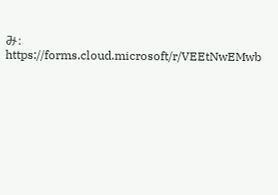み: https://forms.cloud.microsoft/r/VEEtNwEMwb